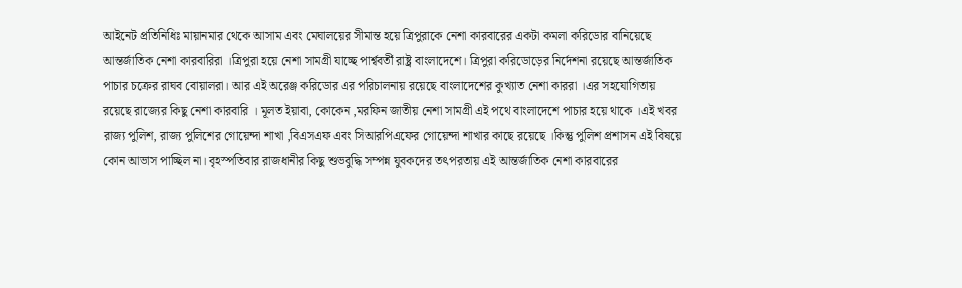আইনেট প্রতিনিধিঃ মায়ানমার থেকে আসাম এবং মেঘালয়ের সীমান্ত হয়ে ত্রিপুরাকে নেশা কারবারের একটা কমলা করিডোর বানিয়েছে আন্তর্জাতিক নেশা কারবারিরা ।ত্রিপুরা হয়ে নেশা সামগ্রী যাচ্ছে পার্শ্ববর্তী রাষ্ট্র বাংলাদেশে। ত্রিপুরা করিডোড়ের নির্দেশনা রয়েছে আন্তর্জাতিক পাচার চক্রের রাঘব বোয়ালরা। আর এই অরেঞ্জ করিডোর এর পরিচালনায় রয়েছে বাংলাদেশের কুখ্যাত নেশা কাররা ।এর সহযোগিতায় রয়েছে রাজ্যের কিছু নেশা কারবারি । মূলত ইয়াবা, কোকেন ,মরফিন জাতীয় নেশা সামগ্রী এই পথে বাংলাদেশে পাচার হয়ে থাকে ।এই খবর রাজ্য পুলিশ, রাজ্য পুলিশের গোয়েন্দা শাখা ,বিএসএফ এবং সিআরপিএফের গোয়েন্দা শাখার কাছে রয়েছে ।কিন্তু পুলিশ প্রশাসন এই বিষয়ে কোন আভাস পাচ্ছিল না। বৃহস্পতিবার রাজধানীর কিছু শুভবুদ্ধি সম্পন্ন যুবকদের তৎপরতায় এই আন্তর্জাতিক নেশা কারবারের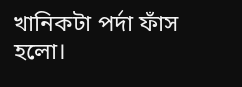খানিকটা পর্দা ফাঁস হলো।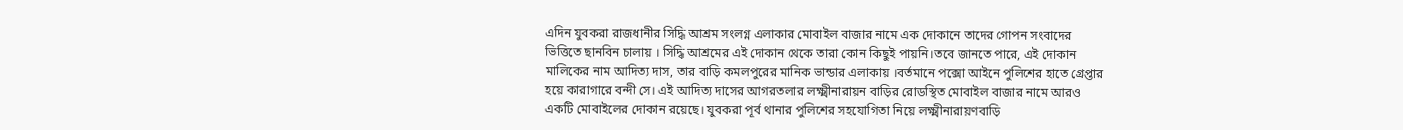এদিন যুবকরা রাজধানীর সিদ্ধি আশ্রম সংলগ্ন এলাকার মোবাইল বাজার নামে এক দোকানে তাদের গোপন সংবাদের ভিত্তিতে ছানবিন চালায় । সিদ্ধি আশ্রমের এই দোকান থেকে তারা কোন কিছুই পায়নি।তবে জানতে পারে, এই দোকান মালিকের নাম আদিত্য দাস, তার বাড়ি কমলপুরের মানিক ভান্ডার এলাকায় ।বর্তমানে পক্সো আইনে পুলিশের হাতে গ্রেপ্তার হয়ে কারাগারে বন্দী সে। এই আদিত্য দাসের আগরতলার লক্ষ্মীনারায়ন বাড়ির রোডস্থিত মোবাইল বাজার নামে আরও একটি মোবাইলের দোকান রয়েছে। যুবকরা পূর্ব থানার পুলিশের সহযোগিতা নিয়ে লক্ষ্মীনারায়ণবাড়ি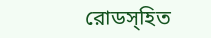রোডস্হিত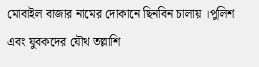মোবাইল বাজার নামের দোকানে ছিনবিন চালায় ।পুলিশ এবং যুবকদের যৌথ তল্লাশি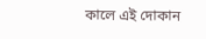কালে এই দোকান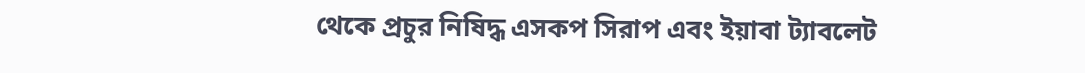থেকে প্রচুর নিষিদ্ধ এসকপ সিরাপ এবং ইয়াবা ট্যাবলেট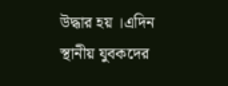উদ্ধার হয় ।এদিন স্থানীয় যুবকদের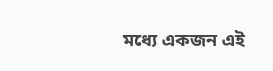মধ্যে একজন এই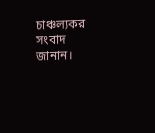চাঞ্চল্যকর সংবাদ জানান।